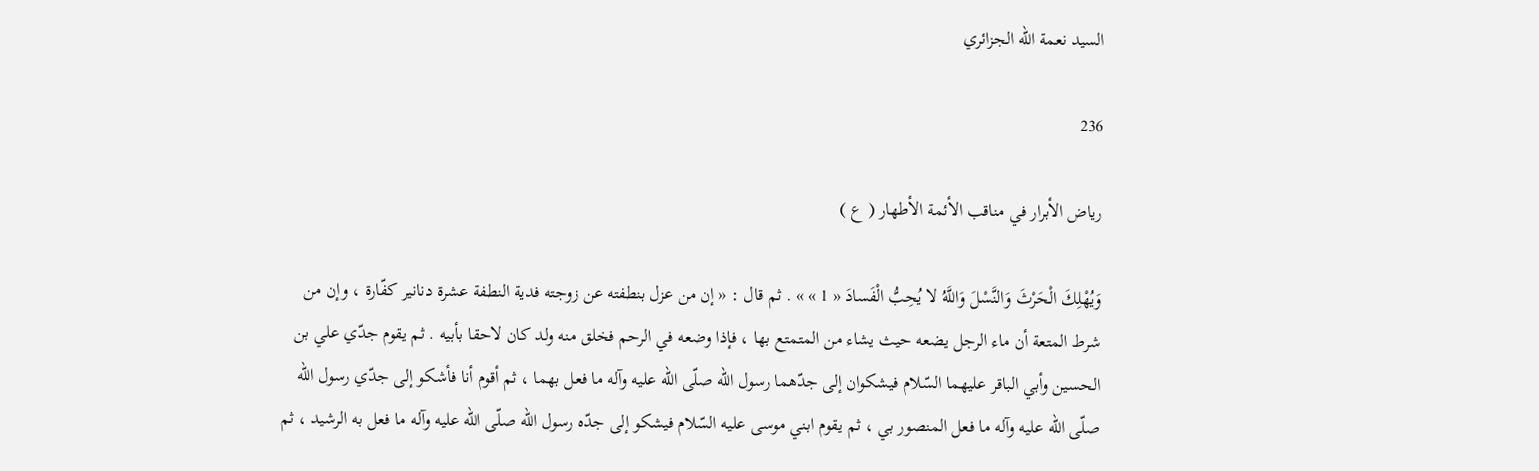السيد نعمة الله الجزائري

236

رياض الأبرار في مناقب الأئمة الأطهار ( ع )

وَيُهْلِكَ الْحَرْثَ وَالنَّسْلَ وَاللَّهُ لا يُحِبُّ الْفَسادَ « 1 » » . ثم قال : « إن من عزل بنطفته عن زوجته فدية النطفة عشرة دنانير كفّارة ، وإن من شرط المتعة أن ماء الرجل يضعه حيث يشاء من المتمتع بها ، فإذا وضعه في الرحم فخلق منه ولد كان لاحقا بأبيه . ثم يقوم جدّي علي بن الحسين وأبي الباقر عليهما السّلام فيشكوان إلى جدّهما رسول اللّه صلّى اللّه عليه وآله ما فعل بهما ، ثم أقوم أنا فأشكو إلى جدّي رسول اللّه صلّى اللّه عليه وآله ما فعل المنصور بي ، ثم يقوم ابني موسى عليه السّلام فيشكو إلى جدّه رسول اللّه صلّى اللّه عليه وآله ما فعل به الرشيد ، ثم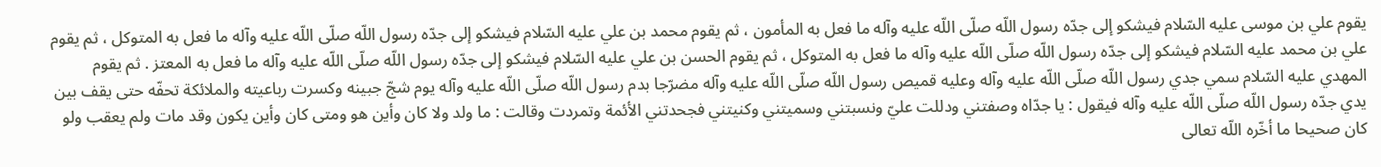يقوم علي بن موسى عليه السّلام فيشكو إلى جدّه رسول اللّه صلّى اللّه عليه وآله ما فعل به المأمون ، ثم يقوم محمد بن علي عليه السّلام فيشكو إلى جدّه رسول اللّه صلّى اللّه عليه وآله ما فعل به المتوكل ، ثم يقوم علي بن محمد عليه السّلام فيشكو إلى جدّه رسول اللّه صلّى اللّه عليه وآله ما فعل به المتوكل ، ثم يقوم الحسن بن علي عليه السّلام فيشكو إلى جدّه رسول اللّه صلّى اللّه عليه وآله ما فعل به المعتز . ثم يقوم المهدي عليه السّلام سمي جدي رسول اللّه صلّى اللّه عليه وآله وعليه قميص رسول اللّه صلّى اللّه عليه وآله مضرّجا بدم رسول اللّه صلّى اللّه عليه وآله يوم شجّ جبينه وكسرت رباعيته والملائكة تحفّه حتى يقف بين يدي جدّه رسول اللّه صلّى اللّه عليه وآله فيقول : يا جدّاه وصفتني ودللت عليّ ونسبتني وسميتني وكنيتني فجحدتني الأئمة وتمردت وقالت : ما ولد ولا كان وأين هو ومتى كان وأين يكون وقد مات ولم يعقب ولو كان صحيحا ما أخّره اللّه تعالى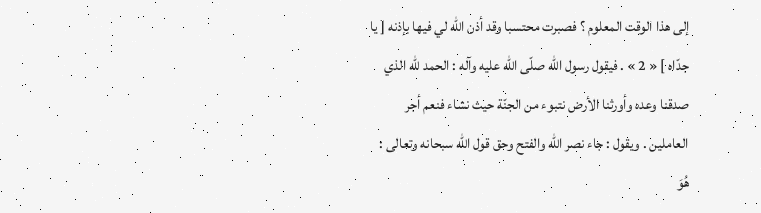إلى هذا الوقت المعلوم ؟ فصبرت محتسبا وقد أذن اللّه لي فيها بإذنه [ يا جدّاه ] « 2 » . فيقول رسول اللّه صلّى اللّه عليه وآله : الحمد للّه الذي صدقنا وعده وأورثنا الأرض نتبوء من الجنّة حيث نشاء فنعم أجر العاملين . ويقول : جاء نصر اللّه والفتح وحق قول اللّه سبحانه وتعالى : هُوَ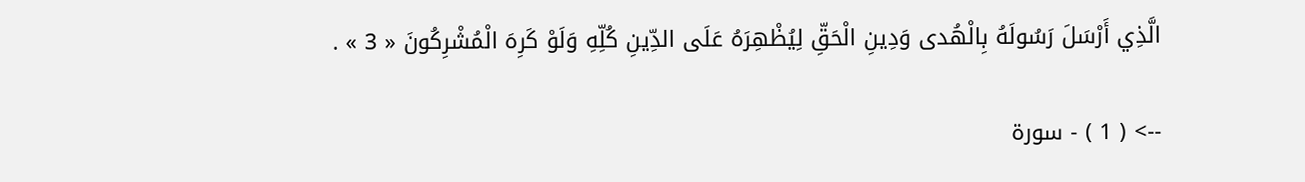الَّذِي أَرْسَلَ رَسُولَهُ بِالْهُدى وَدِينِ الْحَقِّ لِيُظْهِرَهُ عَلَى الدِّينِ كُلِّهِ وَلَوْ كَرِهَ الْمُشْرِكُونَ « 3 » .

--> ( 1 ) - سورة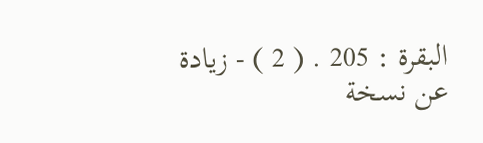البقرة : 205 . ( 2 ) - زيادة عن نسخة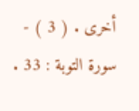أخرى . ( 3 ) - سورة التوبة : 33 .